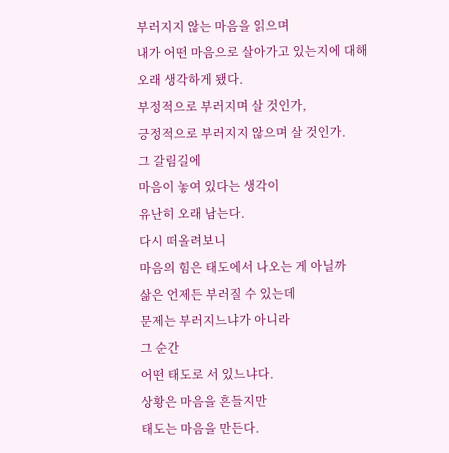부러지지 않는 마음을 읽으며
내가 어떤 마음으로 살아가고 있는지에 대해
오래 생각하게 됐다.
부정적으로 부러지며 살 것인가,
긍정적으로 부러지지 않으며 살 것인가.
그 갈림길에
마음이 놓여 있다는 생각이
유난히 오래 남는다.
다시 떠올려보니
마음의 힘은 태도에서 나오는 게 아닐까
삶은 언제든 부러질 수 있는데
문제는 부러지느냐가 아니라
그 순간
어떤 태도로 서 있느냐다.
상황은 마음을 흔들지만
태도는 마음을 만든다.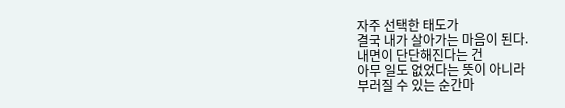자주 선택한 태도가
결국 내가 살아가는 마음이 된다.
내면이 단단해진다는 건
아무 일도 없었다는 뜻이 아니라
부러질 수 있는 순간마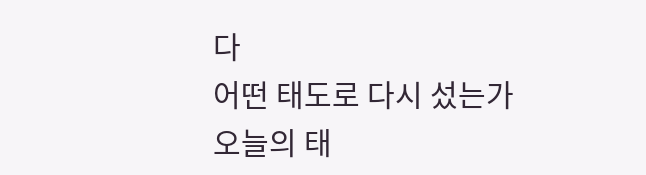다
어떤 태도로 다시 섰는가
오늘의 태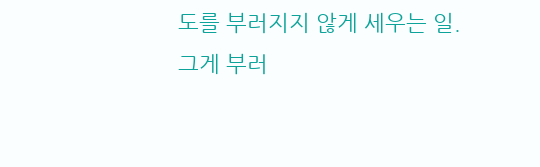도를 부러지지 않게 세우는 일.
그게 부러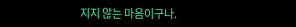지지 않는 마음이구나.